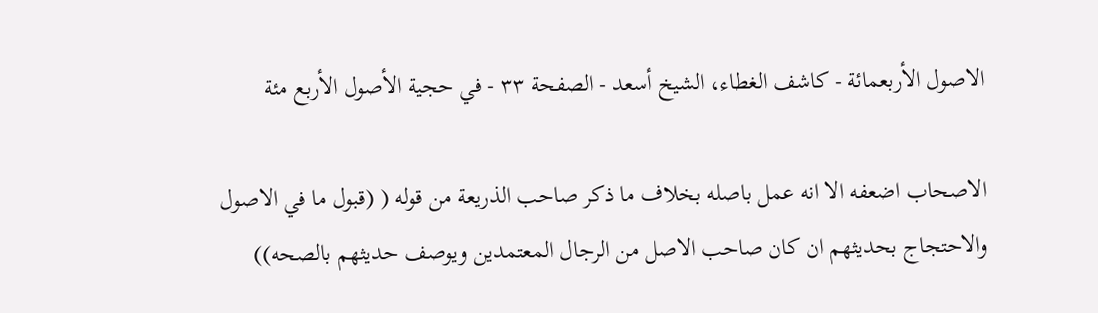الاصول الأربعمائة - كاشف الغطاء، الشيخ أسعد - الصفحة ٣٣ - في حجية الأصول الأربع مئة

الاصحاب اضعفه الا انه عمل باصله بخلاف ما ذكر صاحب الذريعة من قوله ( (قبول ما في الاصول والاحتجاج بحديثهم ان كان صاحب الاصل من الرجال المعتمدين ويوصف حديثهم بالصحه))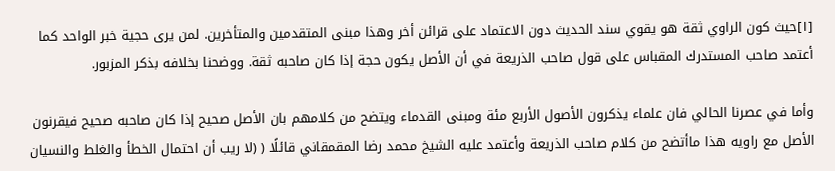[١]حيث كون الراوي ثقة هو يقوي سند الحديث دون الاعتماد على قرائن أخر وهذا مبنى المتقدمين والمتأخرين. لمن يرى حجية خبر الواحد كما أعتمد صاحب المستدرك المقباس على قول صاحب الذريعة في أن الأصل يكون حجة إذا كان صاحبه ثقة. ووضحنا بخلافه بذكر المزبور.

وأما في عصرنا الحالي فان علماء يذكرون الأصول الأربع مئة ومبنى القدماء ويتضح من كلامهم بان الأصل صحيح إذا كان صاحبه صحيح فيقرنون الأصل مع راويه هذا ماأتضح من كلام صاحب الذريعة وأعتمد عليه الشيخ محمد رضا المقمقاني قائلًا ( (لا ريب أن احتمال الخطأ والغلط والنسيان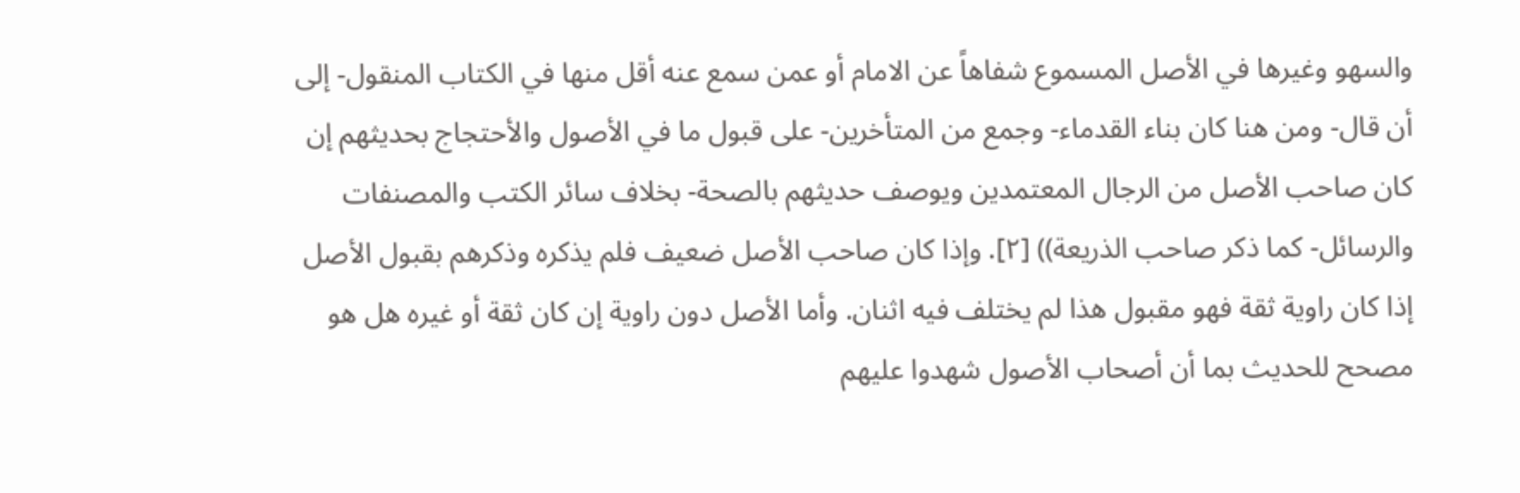والسهو وغيرها في الأصل المسموع شفاهاً عن الامام أو عمن سمع عنه أقل منها في الكتاب المنقول- إلى أن قال- ومن هنا كان بناء القدماء- وجمع من المتأخرين- على قبول ما في الأصول والأحتجاج بحديثهم إن كان صاحب الأصل من الرجال المعتمدين ويوصف حديثهم بالصحة- بخلاف سائر الكتب والمصنفات والرسائل- كما ذكر صاحب الذريعة)) [٢]. وإذا كان صاحب الأصل ضعيف فلم يذكره وذكرهم بقبول الأصل إذا كان راوية ثقة فهو مقبول هذا لم يختلف فيه اثنان. وأما الأصل دون راوية إن كان ثقة أو غيره هل هو مصحح للحديث بما أن أصحاب الأصول شهدوا عليهم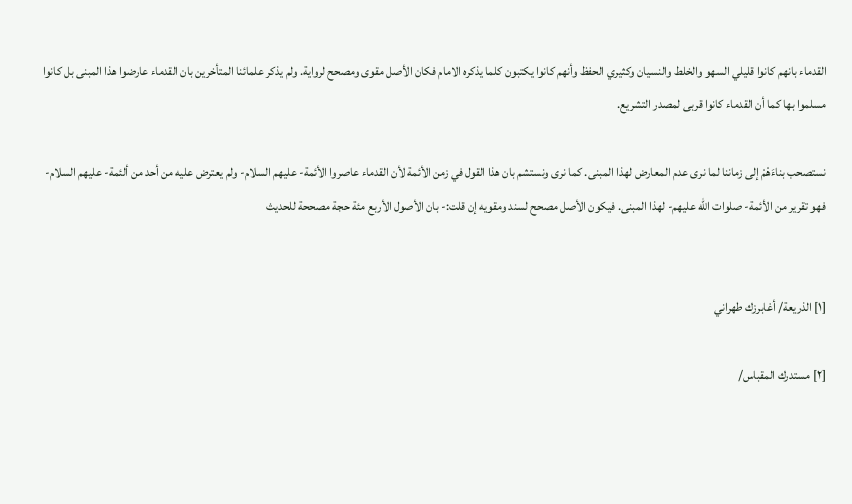القدماء بانهم كانوا قليلي السهو والخلط والنسيان وكثيري الحفظ وأنهم كانوا يكتبون كلما يذكره الامام فكان الأصل مقوى ومصحح لرواية. ولم يذكر علمائنا المتأخرين بان القدماء عارضوا هذا المبنى بل كانوا مسلموا بها كما أن القدماء كانوا قربى لمصدر التشريع.

نستصحب بناءَهْمْ إلى زماننا لما نرى عدم المعارض لهذا المبنى. كما نرى ونستشم بان هذا القول في زمن الأئمة لأن القدماء عاصروا الأئمة- عليهم السلام- ولم يعترض عليه من أحد من ألئمة- عليهم السلام- فهو تقرير من الأئمة- صلوات الله عليهم- لهذا المبنى. فيكون الأصل مصحح لسند ومقويه إن قلت:- بان الأصول الأربع مئة حجة مصححة للحديث‌


[١] الذريعة/ أغابرزك طهراني

[٢] مستدرك المقباس/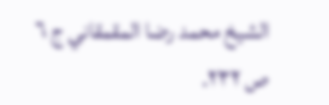الشيخ محمد رضا المقمقاني ج ٦ ص ٢٣٢.